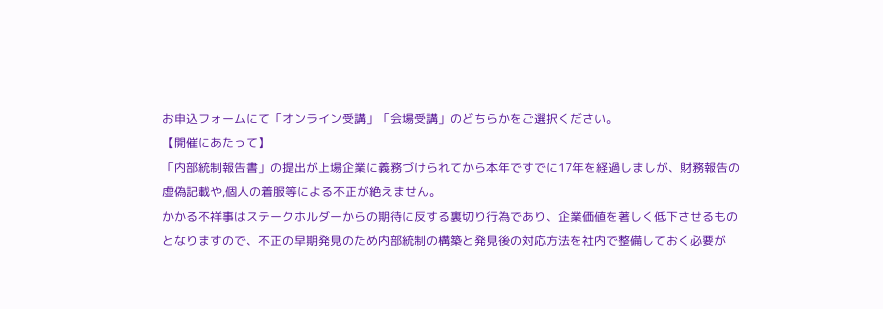お申込フォームにて「オンライン受講」「会場受講」のどちらかをご選択ください。
【開催にあたって】
「内部統制報告書」の提出が上場企業に義務づけられてから本年ですでに17年を経過しましが、財務報告の虚偽記載や,個人の着服等による不正が絶えません。
かかる不祥事はステークホルダーからの期待に反する裏切り行為であり、企業価値を著しく低下させるものとなりますので、不正の早期発見のため内部統制の構築と発見後の対応方法を社内で整備しておく必要が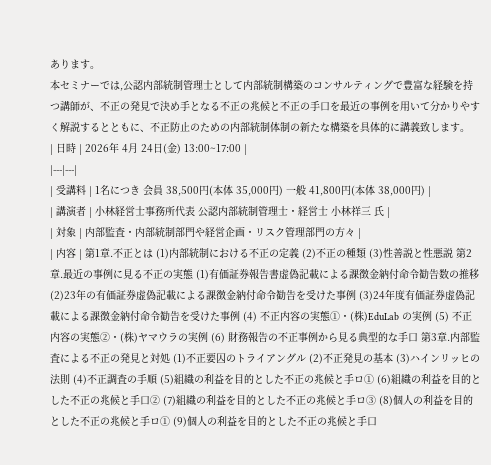あります。
本セミナーでは,公認内部統制管理士として内部統制構築のコンサルティングで豊富な経験を持つ講師が、不正の発見で決め手となる不正の兆候と不正の手口を最近の事例を用いて分かりやすく解説するとともに、不正防止のための内部統制体制の新たな構築を具体的に講義致します。
| 日時 | 2026年 4月 24日(金) 13:00~17:00 |
|---|---|
| 受講料 | 1名につき 会員 38,500円(本体 35,000円) 一般 41,800円(本体 38,000円) |
| 講演者 | 小林経営士事務所代表 公認内部統制管理士・経営士 小林祥三 氏 |
| 対象 | 内部監査・内部統制部門や経営企画・リスク管理部門の方々 |
| 内容 | 第1章.不正とは (1)内部統制における不正の定義 (2)不正の種類 (3)性善説と性悪説 第2章.最近の事例に見る不正の実態 (1)有価証券報告書虚偽記載による課徴金納付命令勧告数の推移 (2)23年の有価証券虚偽記載による課徴金納付命令勧告を受けた事例 (3)24年度有価証券虚偽記載による課徴金納付命令勧告を受けた事例 (4) 不正内容の実態①・(株)EduLab の実例 (5) 不正内容の実態②・(株)ヤマウラの実例 (6) 財務報告の不正事例から見る典型的な手口 第3章.内部監査による不正の発見と対処 (1)不正要囚のトライアングル (2)不正発見の基本 (3)ハインリッヒの法則 (4)不正調査の手順 (5)組織の利益を目的とした不正の兆候と手ロ① (6)組織の利益を目的とした不正の兆候と手口② (7)組織の利益を目的とした不正の兆候と手ロ③ (8)個人の利益を目的とした不正の兆候と手ロ① (9)個人の利益を目的とした不正の兆候と手口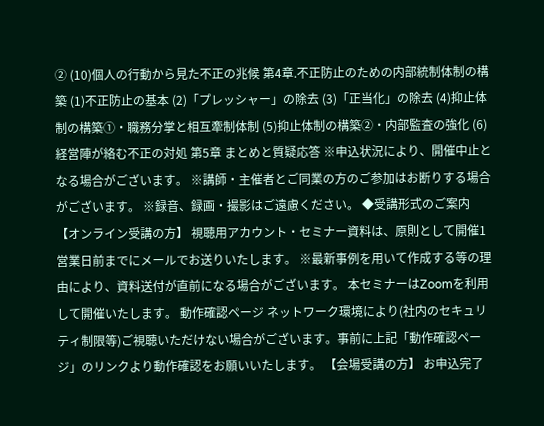② (10)個人の行動から見た不正の兆候 第4章.不正防止のための内部統制体制の構築 (1)不正防止の基本 (2)「プレッシャー」の除去 (3)「正当化」の除去 (4)抑止体制の構築①・職務分掌と相互牽制体制 (5)抑止体制の構築②・内部監査の強化 (6)経営陣が絡む不正の対処 第5章 まとめと質疑応答 ※申込状況により、開催中止となる場合がございます。 ※講師・主催者とご同業の方のご参加はお断りする場合がございます。 ※録音、録画・撮影はご遠慮ください。 ◆受講形式のご案内 【オンライン受講の方】 視聴用アカウント・セミナー資料は、原則として開催1営業日前までにメールでお送りいたします。 ※最新事例を用いて作成する等の理由により、資料送付が直前になる場合がございます。 本セミナーはZoomを利用して開催いたします。 動作確認ページ ネットワーク環境により(社内のセキュリティ制限等)ご視聴いただけない場合がございます。事前に上記「動作確認ページ」のリンクより動作確認をお願いいたします。 【会場受講の方】 お申込完了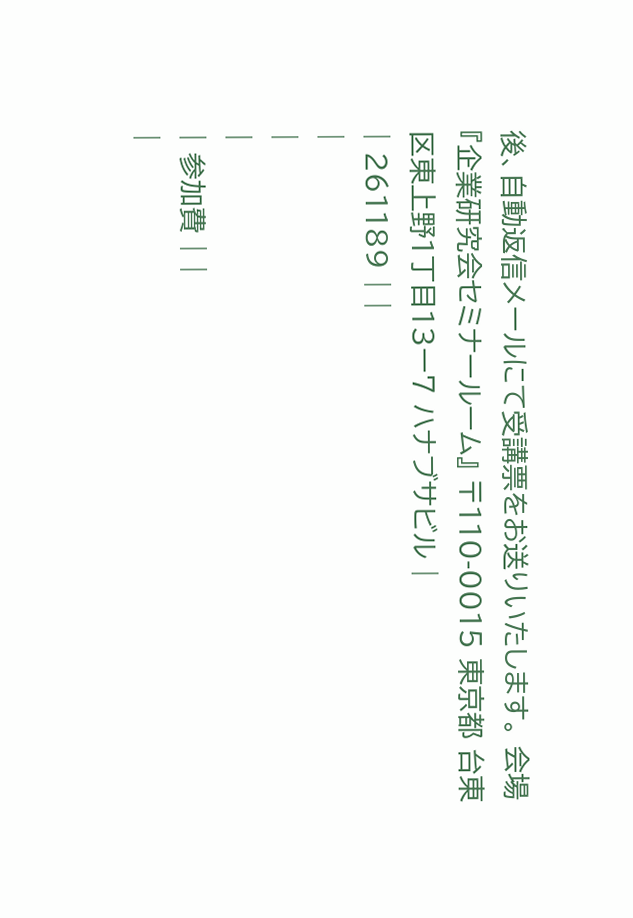後、自動返信メールにて受講票をお送りいたします。 会場 『企業研究会セミナールーム』 〒110-0015 東京都 台東区東上野1丁目13ー7 ハナブサビル |
| 261189 | |
|
|
|
| 参加費 | |
|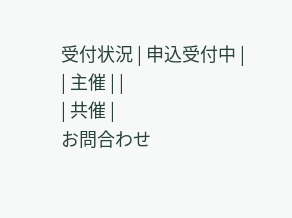受付状況 | 申込受付中 |
| 主催 | |
| 共催 |
お問合わせ